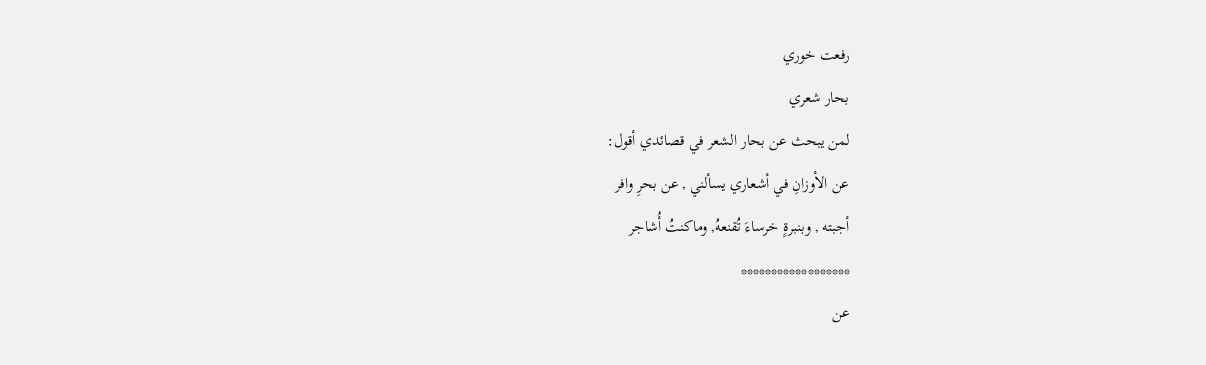رفعت خوري
بحار شعري
لمن يبحث عن بحار الشعر في قصائدي أقول:
عن الأوزانِ في أشعاري يسألني , عن بحرِ وافر
أجبته , وبنبرةٍ خرساءَ تُقنعهُ, وماكنتُ أُشاجر
******************
عن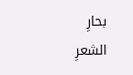بحارِ الشعرِ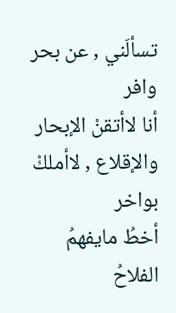تسألَني , عن بحر وافر
أنا لاأتقنْ الإبحار والإقلاع , لاأملكْ بواخر
أخطُ مايفهمُ الفلاحُ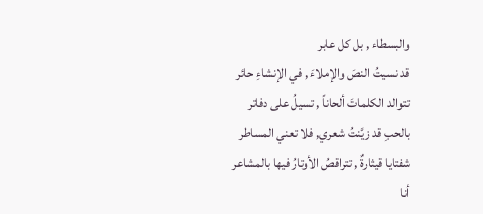والبسطاء , بل كل عابر
قد نسيتُ النصَ والإملاءَ , في الإنشاءِ حائر
تتوالد الكلماتَ ألحاناً , تسيلُ على دفاتر
بالحبِ قد زيَّنتُ شعري, فلا تعني المساطر
شفتايا قيثارةٌ , تتراقصُ الأوتارُ فيها بالمشاعر
أنا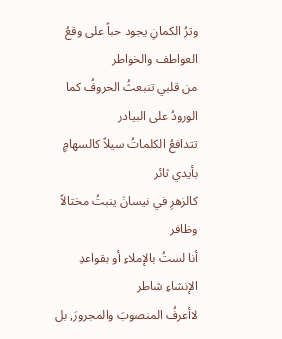وترُ الكمانِ يجود حباً على وقعُ العواطف والخواطر
من قلبي تنبعثُ الحروفُ كما الورودُ على البيادر
تتدافعُ الكلماتُ سيلاً كالسهامٍ بأيدي ثائر
كالزهرِ في نيسانَ ينبتُ مختالاً وظافر
أنا لستُ بالإملاءِ أو بقواعدِ الإنشاءِ شاطر
لاأعرفُ المنصوبَ والمجرورَ, بل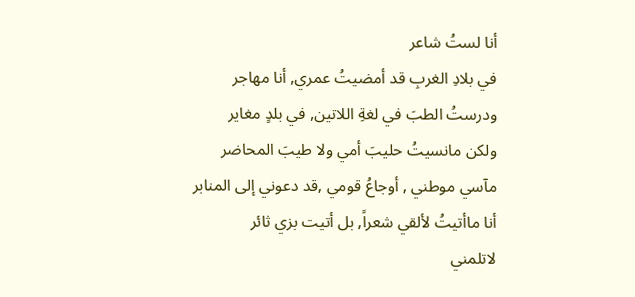أنا لستُ شاعر
في بلادِ الغربِ قد أمضيتُ عمري, أنا مهاجر
ودرستُ الطبَ في لغةِ اللاتين, في بلدٍ مغاير
ولكن مانسيتُ حليبَ أمي ولا طيبَ المحاضر
مآسي موطني , أوجاعُ قومي ,قد دعوني إلى المنابر
أنا ماأتيتُ لألقي شعراً, بل أتيت بزي ثائر
لاتلمني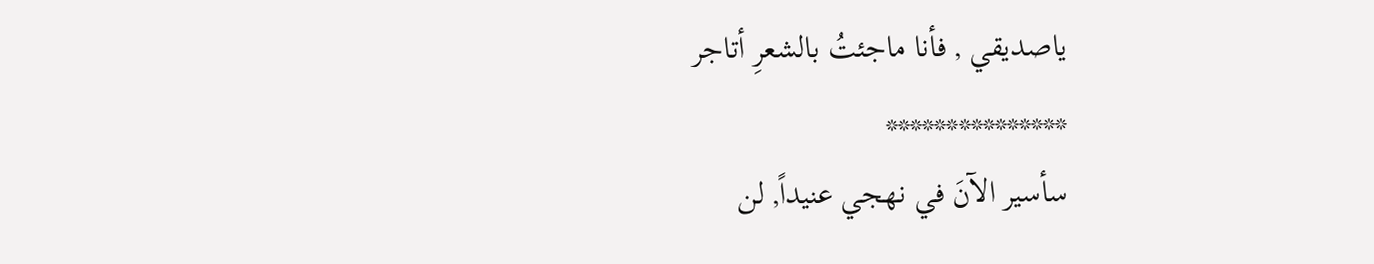ياصديقي , فأنا ماجئتُ بالشعرِ أتاجر
***************
سأسير الآنَ في نهجي عنيداً, لن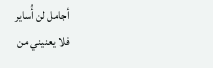أجامل لن أُساير
فلا يعنيني من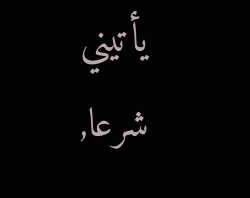يأتيني شرعا,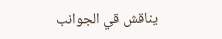يناقش قي الجوانب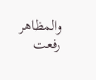والمظاهر
رفعت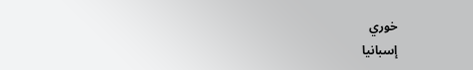خوري
إسبانيا